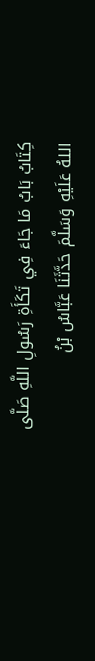كِتَابُ بَابُ مَا جَاءَ فِي تَكَأَةِ رَسُولِ اللَّهِ صَلَّى اللهُ عَلَيْهِ وَسَلَّمَ حَدَّثَنَا عَبَّاسُ بْنُ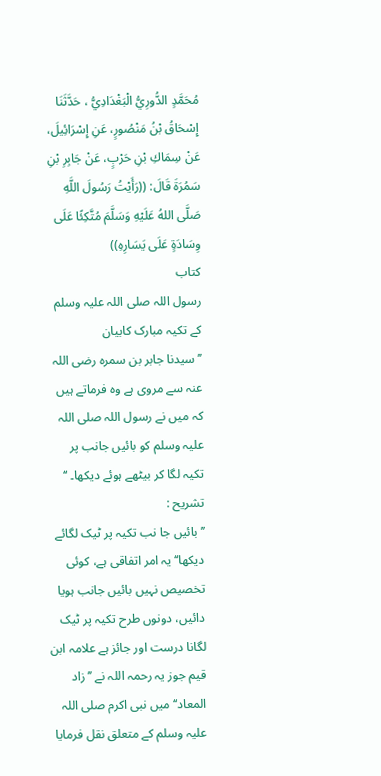مُحَمَّدٍ الدُّورِيُّ الْبَغْدَادِيُّ ، حَدَّثَنَا إِسْحَاقُ بْنُ مَنْصُورٍ، عَنِ إِسْرَائِيلَ، عَنْ سِمَاكِ بْنِ حَرْبٍ، عَنْ جَابِرِ بْنِ سَمُرَةَ قَالَ: ((رَأَيْتُ رَسُولَ اللَّهِ صَلَّى اللهُ عَلَيْهِ وَسَلَّمَ مُتَّكِئًا عَلَى وِسَادَةٍ عَلَى يَسَارِهِ))
کتاب
رسول اللہ صلی اللہ علیہ وسلم کے تکیہ مبارک کابیان
’’سیدنا جابر بن سمرہ رضی اللہ عنہ سے مروی ہے وہ فرماتے ہیں کہ میں نے رسول اللہ صلی اللہ علیہ وسلم کو بائیں جانب پر تکیہ لگا کر بیٹھے ہوئے دیکھا۔ ‘‘
تشریح :
’’بائیں جا نب تکیہ پر ٹیک لگائے دیکھا‘‘ یہ امر اتفاقی ہے، کوئی تخصیص نہیں بائیں جانب ہویا دائیں، دونوں طرح تکیہ پر ٹیک لگانا درست اور جائز ہے علامہ ابن قیم جوز یہ رحمہ اللہ نے ’’زاد المعاد‘‘ میں نبی اکرم صلی اللہ علیہ وسلم کے متعلق نقل فرمایا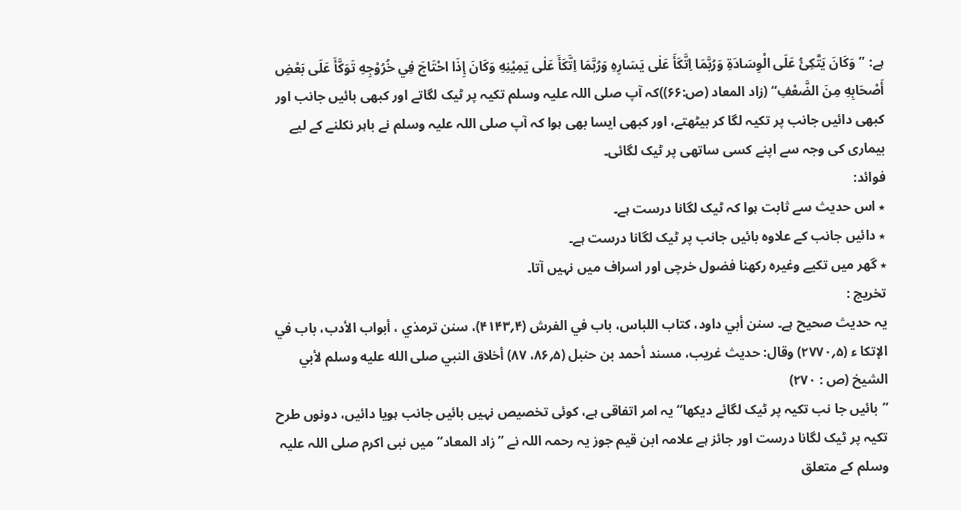ہے: ’’وَکَانَ یَتَّکِیُٔ عَلَی الْوِسَادَةِ وَرُبَّمَا اِتَّکَأَ عَلٰی یَسَارِهِ وَرُبَّمَا اِتَّکَأَ عَلٰی یَمِیْنِهِ وَکَانَ إِذَا احْتَاجَ فِي خُرُوْجِهِ تَوَکَّأَ عَلَی بَعْضِ أَصْحَابِهِ مِنَ الضَّعْفِ‘‘ (زاد المعاد (ص:۶۶))کہ آپ صلی اللہ علیہ وسلم تکیہ پر ٹیک لگاتے اور کبھی بائیں جانب اور کبھی دائیں جانب پر تکیہ لگا کر بیٹھتے، اور کبھی ایسا بھی ہوا کہ آپ صلی اللہ علیہ وسلم نے باہر نکلنے کے لیے بیماری کی وجہ سے اپنے کسی ساتھی پر ٹیک لگائی۔
فوائد:
٭ اس حدیث سے ثابت ہوا کہ ٹیک لگانا درست ہے۔
٭ دائیں جانب کے علاوہ بائیں جانب پر ٹیک لگانا درست ہے۔
٭ گھر میں تکیے وغیرہ رکھنا فضول خرچی اور اسراف میں نہیں آتا۔
تخریج :
یہ حدیث صحیح ہے۔ سنن أبي داود، کتاب اللباس، باب في الفرش (۴؍۴۱۴۳)، سنن ترمذي ، أبواب الأدب، باب في الإتکا ء (۵؍۲۷۷۰) وقال: حدیث غریب، مسند أحمد بن حنبل (۵؍۸۶، ۸۷) أخلاق النبي صلى الله عليه وسلم لأبي الشیخ (ص : ۲۷۰)
’’بائیں جا نب تکیہ پر ٹیک لگائے دیکھا‘‘ یہ امر اتفاقی ہے، کوئی تخصیص نہیں بائیں جانب ہویا دائیں، دونوں طرح تکیہ پر ٹیک لگانا درست اور جائز ہے علامہ ابن قیم جوز یہ رحمہ اللہ نے ’’زاد المعاد‘‘ میں نبی اکرم صلی اللہ علیہ وسلم کے متعلق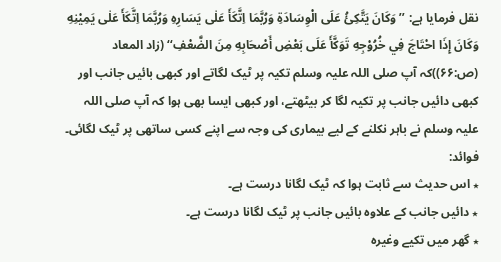نقل فرمایا ہے: ’’وَکَانَ یَتَّکِیُٔ عَلَی الْوِسَادَةِ وَرُبَّمَا اِتَّکَأَ عَلٰی یَسَارِهِ وَرُبَّمَا اِتَّکَأَ عَلٰی یَمِیْنِهِ وَکَانَ إِذَا احْتَاجَ فِي خُرُوْجِهِ تَوَکَّأَ عَلَی بَعْضِ أَصْحَابِهِ مِنَ الضَّعْفِ‘‘ (زاد المعاد (ص:۶۶))کہ آپ صلی اللہ علیہ وسلم تکیہ پر ٹیک لگاتے اور کبھی بائیں جانب اور کبھی دائیں جانب پر تکیہ لگا کر بیٹھتے، اور کبھی ایسا بھی ہوا کہ آپ صلی اللہ علیہ وسلم نے باہر نکلنے کے لیے بیماری کی وجہ سے اپنے کسی ساتھی پر ٹیک لگائی۔
فوائد:
٭ اس حدیث سے ثابت ہوا کہ ٹیک لگانا درست ہے۔
٭ دائیں جانب کے علاوہ بائیں جانب پر ٹیک لگانا درست ہے۔
٭ گھر میں تکیے وغیرہ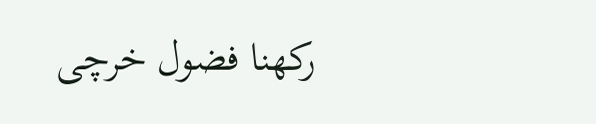رکھنا فضول خرچی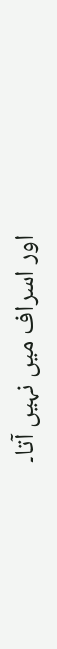اور اسراف میں نہیں آتا۔